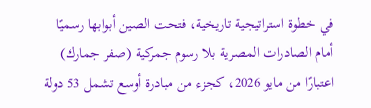في خطوة استراتيجية تاريخية، فتحت الصين أبوابها رسميًا أمام الصادرات المصرية بلا رسوم جمركية (صفر جمارك) اعتبارًا من مايو 2026، كجزء من مبادرة أوسع تشمل 53 دولة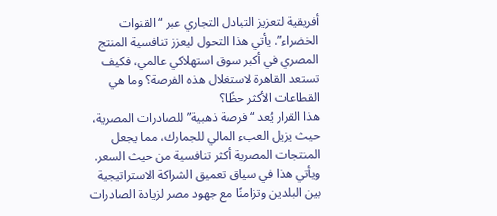أفريقية لتعزيز التبادل التجاري عبر “القنوات الخضراء”. يأتي هذا التحول ليعزز تنافسية المنتج المصري في أكبر سوق استهلاكي عالمي، فكيف تستعد القاهرة لاستغلال هذه الفرصة؟ وما هي القطاعات الأكثر حظًا؟
هذا القرار يُعد “فرصة ذهبية” للصادرات المصرية، حيث يزيل العبء المالي للجمارك، مما يجعل المنتجات المصرية أكثر تنافسية من حيث السعر. ويأتي هذا في سياق تعميق الشراكة الاستراتيجية بين البلدين وتزامنًا مع جهود مصر لزيادة الصادرات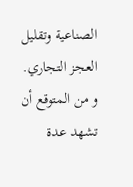الصناعية وتقليل العجز التجاري. و من المتوقع أن تشهد عدة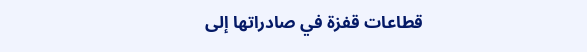قطاعات قفزة في صادراتها إلى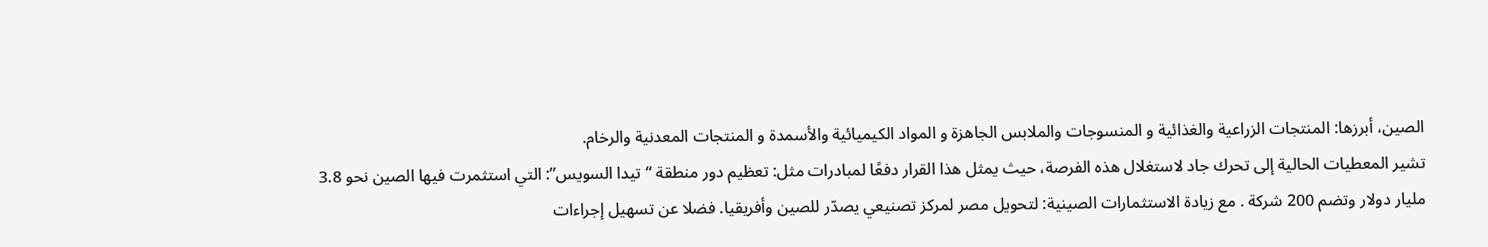الصين، أبرزها: المنتجات الزراعية والغذائية و المنسوجات والملابس الجاهزة و المواد الكيميائية والأسمدة و المنتجات المعدنية والرخام.
تشير المعطيات الحالية إلى تحرك جاد لاستغلال هذه الفرصة، حيث يمثل هذا القرار دفعًا لمبادرات مثل: تعظيم دور منطقة “تيدا السويس”: التي استثمرت فيها الصين نحو 3.8 مليار دولار وتضم 200 شركة . مع زيادة الاستثمارات الصينية: لتحويل مصر لمركز تصنيعي يصدّر للصين وأفريقيا. فضلا عن تسهيل إجراءات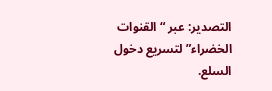التصدير: عبر “القنوات الخضراء” لتسريع دخول السلع.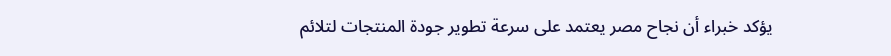يؤكد خبراء أن نجاح مصر يعتمد على سرعة تطوير جودة المنتجات لتلائم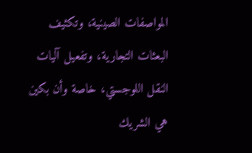المواصفات الصينية، وتكثيف البعثات التجارية، وتفعيل آليات النقل اللوجستي، خاصة وأن بكين هي الشريك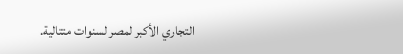التجاري الأكبر لمصر لسنوات متتالية.